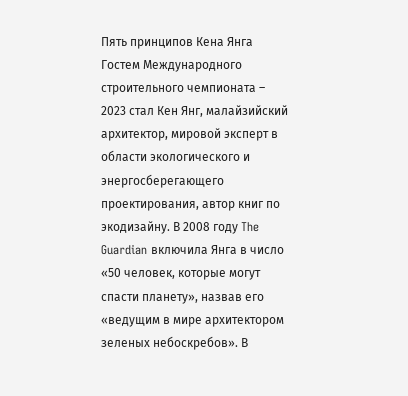Пять принципов Кена Янга
Гостем Международного строительного чемпионата – 2023 стал Кен Янг, малайзийский архитектор, мировой эксперт в области экологического и энергосберегающего проектирования, автор книг по экодизайну. В 2008 году The Guardian включила Янга в число «50 человек, которые могут спасти планету», назвав его «ведущим в мире архитектором зеленых небоскребов». В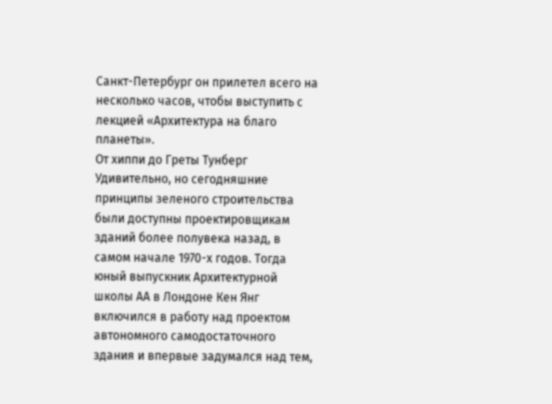Санкт-Петербург он прилетел всего на несколько часов, чтобы выступить с лекцией «Архитектура на благо планеты».
От хиппи до Греты Тунберг
Удивительно, но сегодняшние принципы зеленого строительства были доступны проектировщикам зданий более полувека назад, в самом начале 1970-х годов. Тогда юный выпускник Архитектурной школы АА в Лондоне Кен Янг включился в работу над проектом автономного самодостаточного здания и впервые задумался над тем,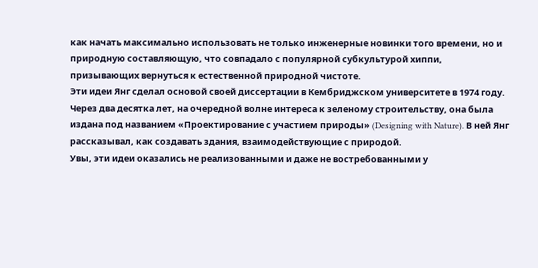как начать максимально использовать не только инженерные новинки того времени, но и природную составляющую, что совпадало с популярной субкультурой хиппи, призывающих вернуться к естественной природной чистоте.
Эти идеи Янг сделал основой своей диссертации в Кембриджском университете в 1974 году. Через два десятка лет, на очередной волне интереса к зеленому строительству, она была издана под названием «Проектирование с участием природы» (Designing with Nature). В ней Янг рассказывал, как создавать здания, взаимодействующие с природой.
Увы, эти идеи оказались не реализованными и даже не востребованными у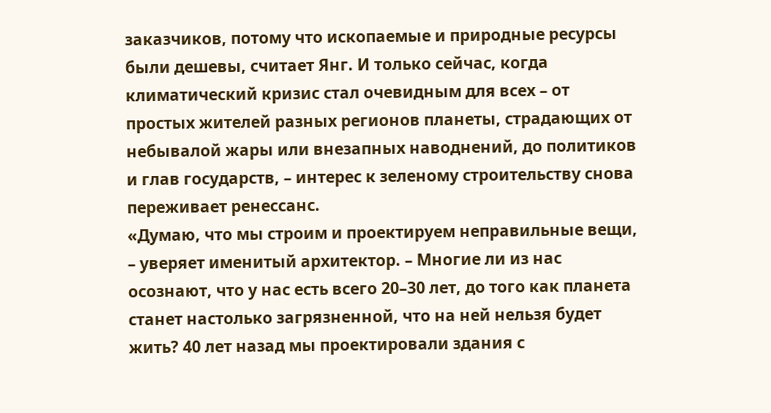заказчиков, потому что ископаемые и природные ресурсы были дешевы, считает Янг. И только сейчас, когда климатический кризис стал очевидным для всех – от простых жителей разных регионов планеты, страдающих от небывалой жары или внезапных наводнений, до политиков и глав государств, – интерес к зеленому строительству снова переживает ренессанс.
«Думаю, что мы строим и проектируем неправильные вещи, – уверяет именитый архитектор. – Многие ли из нас осознают, что у нас есть всего 20–30 лет, до того как планета станет настолько загрязненной, что на ней нельзя будет жить? 40 лет назад мы проектировали здания с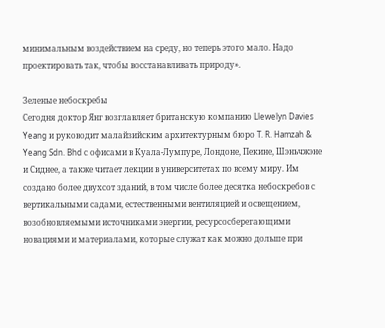минимальным воздействием на среду, но теперь этого мало. Надо проектировать так, чтобы восстанавливать природу».

Зеленые небоскребы
Сегодня доктор Янг возглавляет британскую компанию Llewelyn Davies Yeang и руководит малайзийским архитектурным бюро T. R. Hamzah & Yeang Sdn. Bhd с офисами в Куала-Лумпуре, Лондоне, Пекине, Шэньчжэне и Сиднее, а также читает лекции в университетах по всему миру. Им создано более двухсот зданий, в том числе более десятка небоскребов с вертикальными садами, естественными вентиляцией и освещением, возобновляемыми источниками энергии, ресурсосберегающими новациями и материалами, которые служат как можно дольше при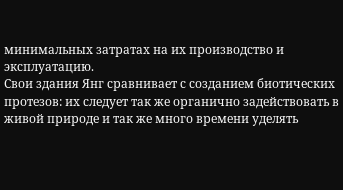минимальных затратах на их производство и эксплуатацию.
Свои здания Янг сравнивает с созданием биотических протезов: их следует так же органично задействовать в живой природе и так же много времени уделять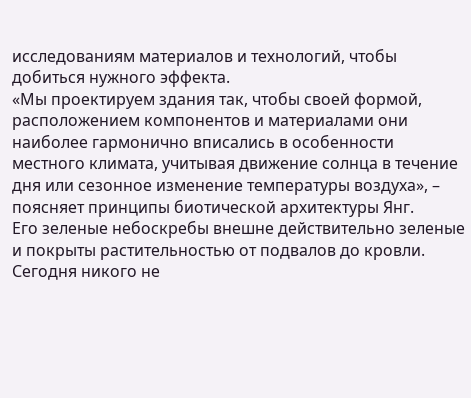исследованиям материалов и технологий, чтобы добиться нужного эффекта.
«Мы проектируем здания так, чтобы своей формой, расположением компонентов и материалами они наиболее гармонично вписались в особенности местного климата, учитывая движение солнца в течение дня или сезонное изменение температуры воздуха», – поясняет принципы биотической архитектуры Янг.
Его зеленые небоскребы внешне действительно зеленые и покрыты растительностью от подвалов до кровли. Сегодня никого не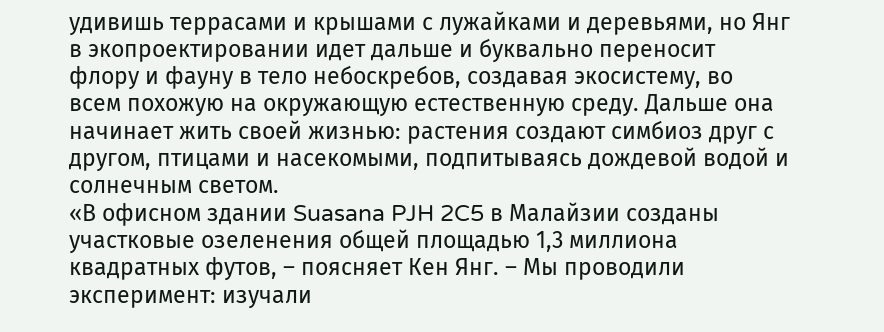удивишь террасами и крышами с лужайками и деревьями, но Янг в экопроектировании идет дальше и буквально переносит флору и фауну в тело небоскребов, создавая экосистему, во всем похожую на окружающую естественную среду. Дальше она начинает жить своей жизнью: растения создают симбиоз друг с другом, птицами и насекомыми, подпитываясь дождевой водой и солнечным светом.
«В офисном здании Suasana PJH 2C5 в Малайзии созданы участковые озеленения общей площадью 1,3 миллиона квадратных футов, – поясняет Кен Янг. – Мы проводили эксперимент: изучали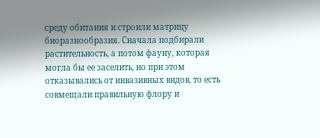среду обитания и строили матрицу биоразнообразия. Сначала подбирали растительность, а потом фауну, которая могла бы ее заселить, но при этом отказывались от инвазивных видов, то есть совмещали правильную флору и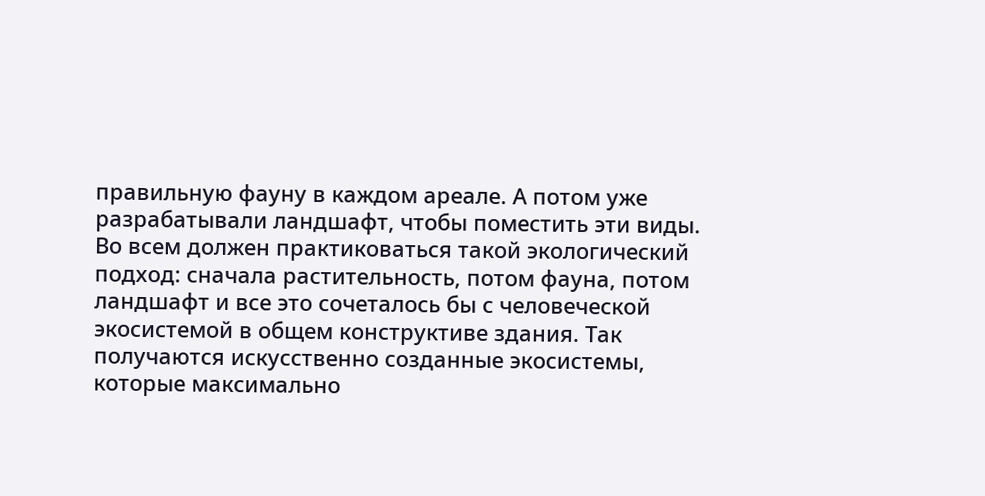правильную фауну в каждом ареале. А потом уже разрабатывали ландшафт, чтобы поместить эти виды. Во всем должен практиковаться такой экологический подход: сначала растительность, потом фауна, потом ландшафт и все это сочеталось бы с человеческой экосистемой в общем конструктиве здания. Так получаются искусственно созданные экосистемы, которые максимально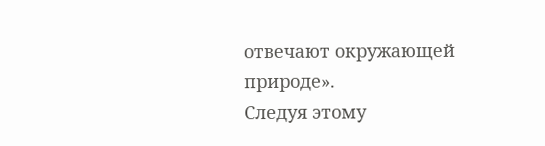отвечают окружающей природе».
Следуя этому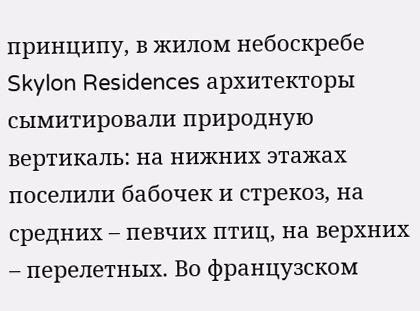принципу, в жилом небоскребе Skylon Residences архитекторы сымитировали природную вертикаль: на нижних этажах поселили бабочек и стрекоз, на средних – певчих птиц, на верхних – перелетных. Во французском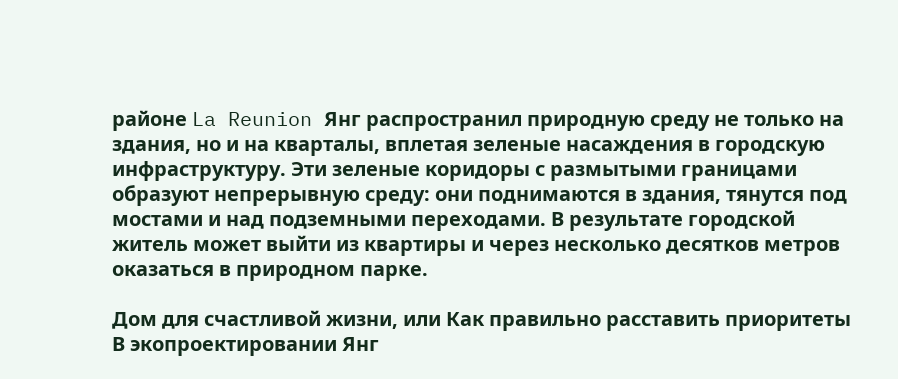районе La Reunion Янг распространил природную среду не только на здания, но и на кварталы, вплетая зеленые насаждения в городскую инфраструктуру. Эти зеленые коридоры с размытыми границами образуют непрерывную среду: они поднимаются в здания, тянутся под мостами и над подземными переходами. В результате городской житель может выйти из квартиры и через несколько десятков метров оказаться в природном парке.

Дом для счастливой жизни, или Как правильно расставить приоритеты
В экопроектировании Янг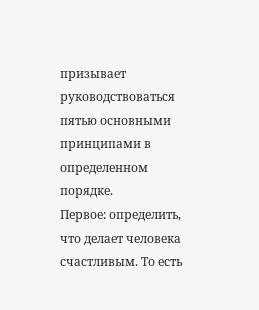призывает руководствоваться пятью основными принципами в определенном порядке.
Первое: определить, что делает человека счастливым. То есть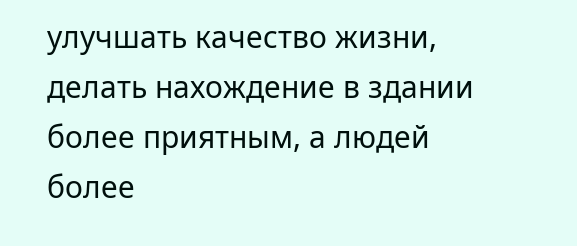улучшать качество жизни, делать нахождение в здании более приятным, а людей более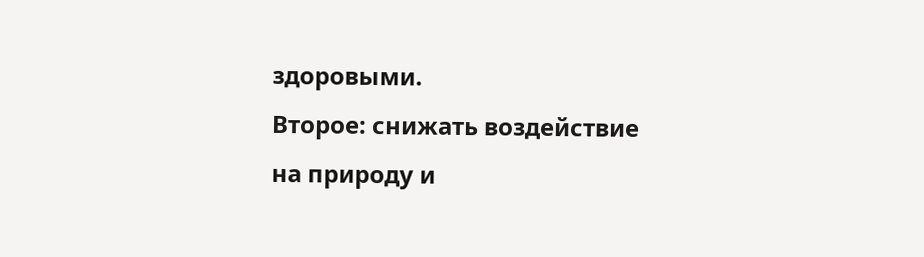здоровыми.
Второе: снижать воздействие на природу и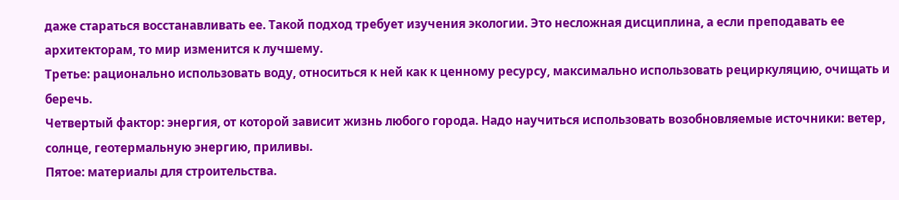даже стараться восстанавливать ее. Такой подход требует изучения экологии. Это несложная дисциплина, а если преподавать ее архитекторам, то мир изменится к лучшему.
Третье: рационально использовать воду, относиться к ней как к ценному ресурсу, максимально использовать рециркуляцию, очищать и беречь.
Четвертый фактор: энергия, от которой зависит жизнь любого города. Надо научиться использовать возобновляемые источники: ветер, солнце, геотермальную энергию, приливы.
Пятое: материалы для строительства.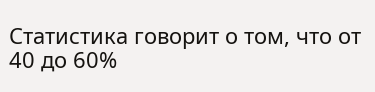Статистика говорит о том, что от 40 до 60%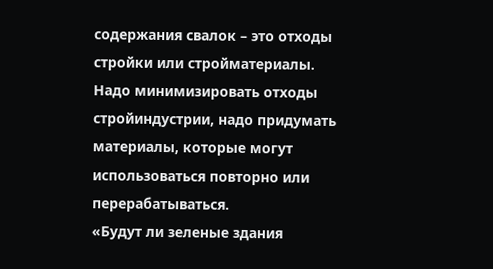содержания свалок – это отходы стройки или стройматериалы. Надо минимизировать отходы стройиндустрии, надо придумать материалы, которые могут использоваться повторно или перерабатываться.
«Будут ли зеленые здания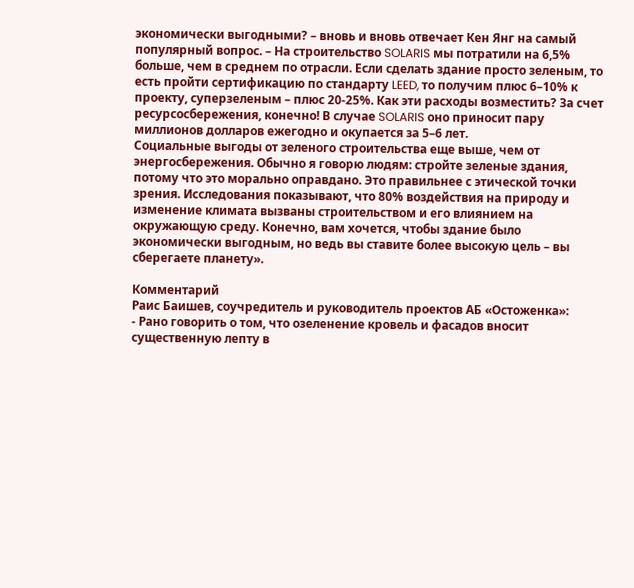экономически выгодными? – вновь и вновь отвечает Кен Янг на самый популярный вопрос. – На строительство SOLARIS мы потратили на 6,5% больше, чем в среднем по отрасли. Если сделать здание просто зеленым, то есть пройти сертификацию по стандарту LEED, то получим плюс 6–10% к проекту, суперзеленым – плюс 20-25%. Как эти расходы возместить? За счет ресурсосбережения, конечно! В случае SOLARIS оно приносит пару миллионов долларов ежегодно и окупается за 5–6 лет.
Социальные выгоды от зеленого строительства еще выше, чем от энергосбережения. Обычно я говорю людям: стройте зеленые здания, потому что это морально оправдано. Это правильнее с этической точки зрения. Исследования показывают, что 80% воздействия на природу и изменение климата вызваны строительством и его влиянием на окружающую среду. Конечно, вам хочется, чтобы здание было экономически выгодным, но ведь вы ставите более высокую цель – вы сберегаете планету».

Комментарий
Раис Баишев, соучредитель и руководитель проектов АБ «Остоженка»:
- Рано говорить о том, что озеленение кровель и фасадов вносит существенную лепту в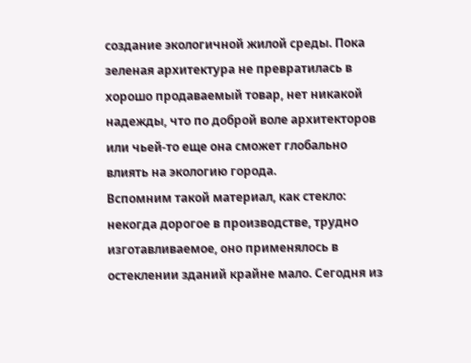создание экологичной жилой среды. Пока зеленая архитектура не превратилась в хорошо продаваемый товар, нет никакой надежды, что по доброй воле архитекторов или чьей-то еще она сможет глобально влиять на экологию города.
Вспомним такой материал, как стекло: некогда дорогое в производстве, трудно изготавливаемое, оно применялось в остеклении зданий крайне мало. Сегодня из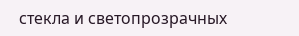стекла и светопрозрачных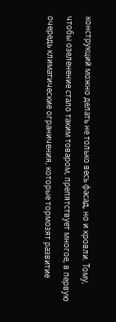конструкций можно делать не только весь фасад, но и кровли. Тому, чтобы озеленение стало таким товаром, препятствует многое, в первую очередь климатические ограничения, которые тормозят развитие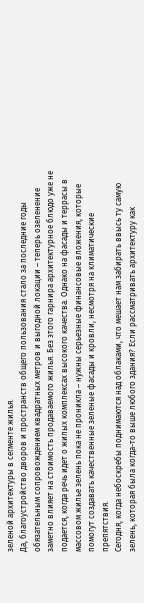зеленой архитектуры в сегменте жилья.
Да, благоустройство дворов и пространств общего пользования стало за последние годы обязательным сопровождением квадратных метров и выгодной локации – теперь озеленение заметно влияет на стоимость продаваемого жилья. Без этого гарнира архитектурное блюдо уже не подается, когда речь идет о жилых комплексах высокого качества. Однако на фасады и террасы в массовом жилье зелень пока не проникла – нужны серьезные финансовые вложения, которые помогут создавать качественные зеленые фасады и кровли, несмотря на климатические препятствия.
Сегодня, когда небоскребы поднимаются над облаками, что мешает нам забирать ввысь ту самую зелень, которая была когда-то выше любого здания? Если рассматривать архитектуру как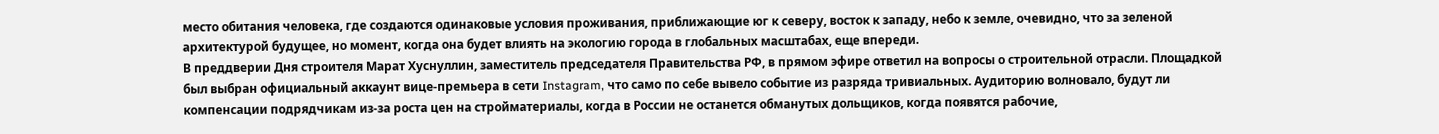место обитания человека, где создаются одинаковые условия проживания, приближающие юг к северу, восток к западу, небо к земле, очевидно, что за зеленой архитектурой будущее, но момент, когда она будет влиять на экологию города в глобальных масштабах, еще впереди.
В преддверии Дня строителя Марат Хуснуллин, заместитель председателя Правительства РФ, в прямом эфире ответил на вопросы о строительной отрасли. Площадкой был выбран официальный аккаунт вице-премьера в сети Instagram, что само по себе вывело событие из разряда тривиальных. Аудиторию волновало, будут ли компенсации подрядчикам из-за роста цен на стройматериалы, когда в России не останется обманутых дольщиков, когда появятся рабочие,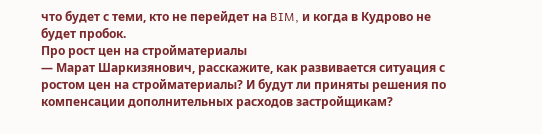что будет с теми, кто не перейдет на BIM, и когда в Кудрово не будет пробок.
Про рост цен на стройматериалы
— Марат Шаркизянович, расскажите, как развивается ситуация с ростом цен на стройматериалы? И будут ли приняты решения по компенсации дополнительных расходов застройщикам?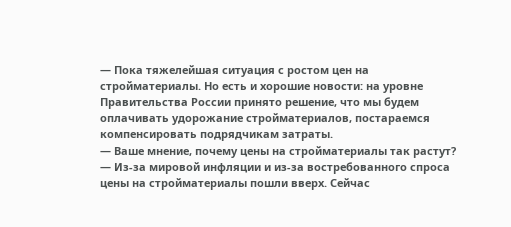— Пока тяжелейшая ситуация с ростом цен на стройматериалы. Но есть и хорошие новости: на уровне Правительства России принято решение, что мы будем оплачивать удорожание стройматериалов, постараемся компенсировать подрядчикам затраты.
— Ваше мнение, почему цены на стройматериалы так растут?
— Из-за мировой инфляции и из-за востребованного спроса цены на стройматериалы пошли вверх. Сейчас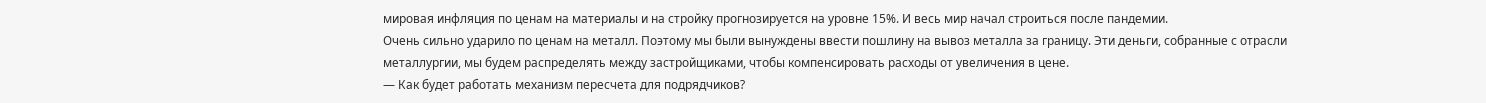мировая инфляция по ценам на материалы и на стройку прогнозируется на уровне 15%. И весь мир начал строиться после пандемии.
Очень сильно ударило по ценам на металл. Поэтому мы были вынуждены ввести пошлину на вывоз металла за границу. Эти деньги, собранные с отрасли металлургии, мы будем распределять между застройщиками, чтобы компенсировать расходы от увеличения в цене.
— Как будет работать механизм пересчета для подрядчиков?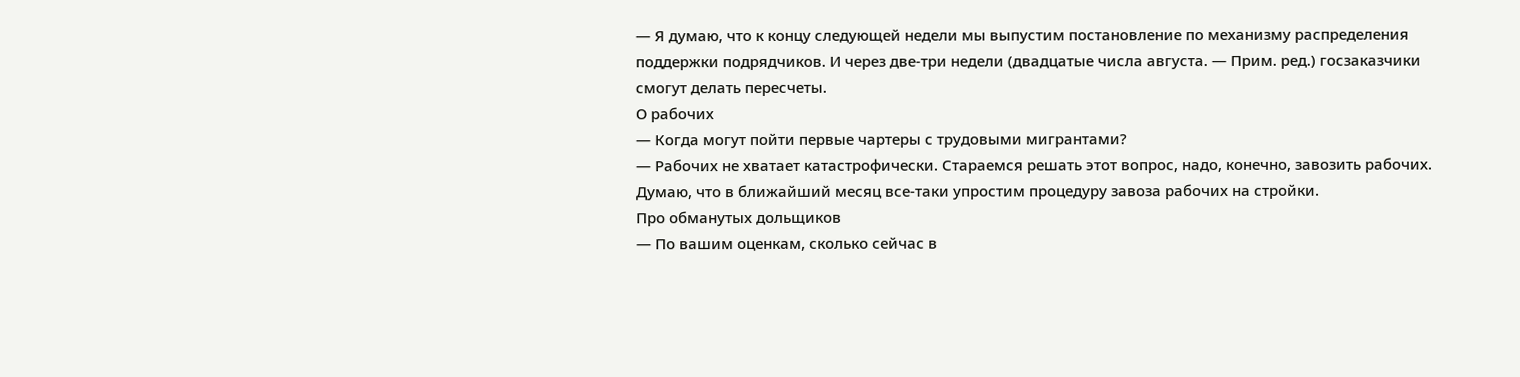— Я думаю, что к концу следующей недели мы выпустим постановление по механизму распределения поддержки подрядчиков. И через две-три недели (двадцатые числа августа. — Прим. ред.) госзаказчики смогут делать пересчеты.
О рабочих
— Когда могут пойти первые чартеры с трудовыми мигрантами?
— Рабочих не хватает катастрофически. Стараемся решать этот вопрос, надо, конечно, завозить рабочих. Думаю, что в ближайший месяц все-таки упростим процедуру завоза рабочих на стройки.
Про обманутых дольщиков
— По вашим оценкам, сколько сейчас в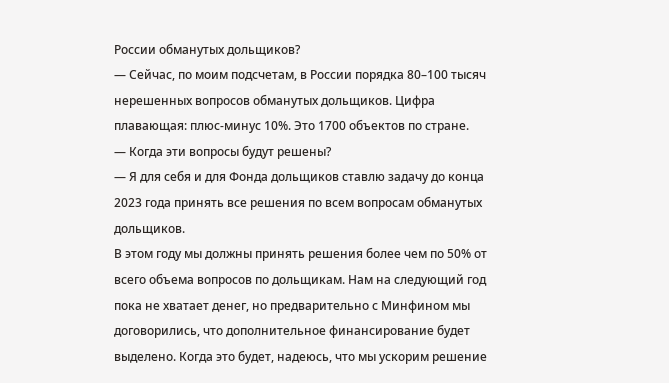России обманутых дольщиков?
— Сейчас, по моим подсчетам, в России порядка 80–100 тысяч нерешенных вопросов обманутых дольщиков. Цифра плавающая: плюс-минус 10%. Это 1700 объектов по стране.
— Когда эти вопросы будут решены?
— Я для себя и для Фонда дольщиков ставлю задачу до конца 2023 года принять все решения по всем вопросам обманутых дольщиков.
В этом году мы должны принять решения более чем по 50% от всего объема вопросов по дольщикам. Нам на следующий год пока не хватает денег, но предварительно с Минфином мы договорились, что дополнительное финансирование будет выделено. Когда это будет, надеюсь, что мы ускорим решение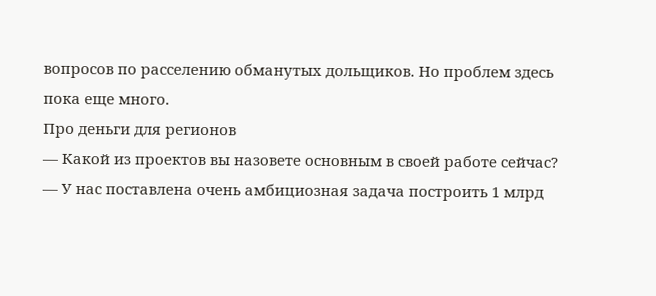вопросов по расселению обманутых дольщиков. Но проблем здесь пока еще много.
Про деньги для регионов
— Какой из проектов вы назовете основным в своей работе сейчас?
— У нас поставлена очень амбициозная задача построить 1 млрд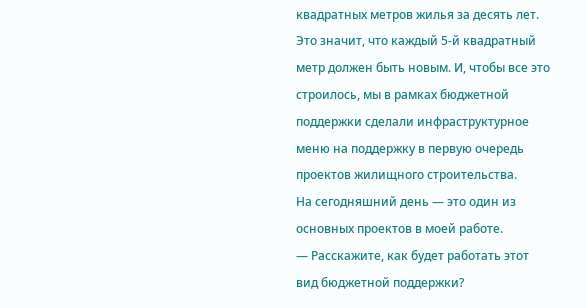квадратных метров жилья за десять лет. Это значит, что каждый 5-й квадратный метр должен быть новым. И, чтобы все это строилось, мы в рамках бюджетной поддержки сделали инфраструктурное меню на поддержку в первую очередь проектов жилищного строительства.
На сегодняшний день — это один из основных проектов в моей работе.
— Расскажите, как будет работать этот вид бюджетной поддержки?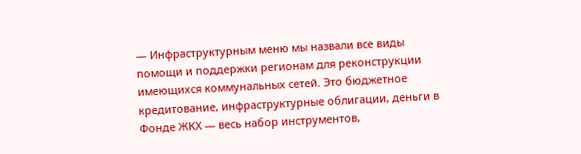— Инфраструктурным меню мы назвали все виды помощи и поддержки регионам для реконструкции имеющихся коммунальных сетей. Это бюджетное кредитование, инфраструктурные облигации, деньги в Фонде ЖКХ — весь набор инструментов,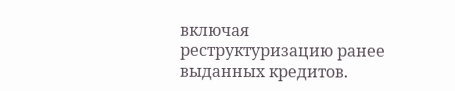включая реструктуризацию ранее выданных кредитов.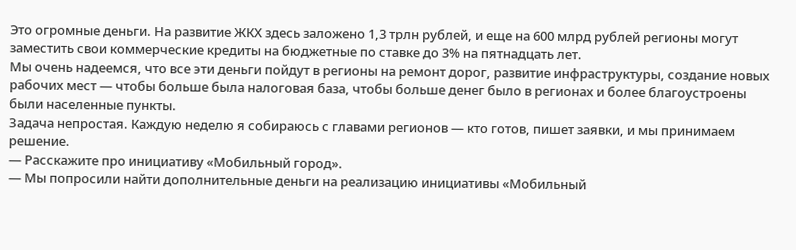Это огромные деньги. На развитие ЖКХ здесь заложено 1,3 трлн рублей, и еще на 600 млрд рублей регионы могут заместить свои коммерческие кредиты на бюджетные по ставке до 3% на пятнадцать лет.
Мы очень надеемся, что все эти деньги пойдут в регионы на ремонт дорог, развитие инфраструктуры, создание новых рабочих мест — чтобы больше была налоговая база, чтобы больше денег было в регионах и более благоустроены были населенные пункты.
Задача непростая. Каждую неделю я собираюсь с главами регионов — кто готов, пишет заявки, и мы принимаем решение.
— Расскажите про инициативу «Мобильный город».
— Мы попросили найти дополнительные деньги на реализацию инициативы «Мобильный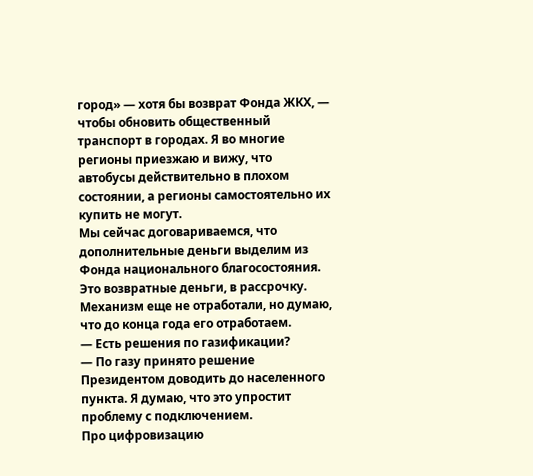город» — хотя бы возврат Фонда ЖКХ, — чтобы обновить общественный транспорт в городах. Я во многие регионы приезжаю и вижу, что автобусы действительно в плохом состоянии, а регионы самостоятельно их купить не могут.
Мы сейчас договариваемся, что дополнительные деньги выделим из Фонда национального благосостояния. Это возвратные деньги, в рассрочку. Механизм еще не отработали, но думаю, что до конца года его отработаем.
— Есть решения по газификации?
— По газу принято решение Президентом доводить до населенного пункта. Я думаю, что это упростит проблему с подключением.
Про цифровизацию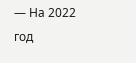— На 2022 год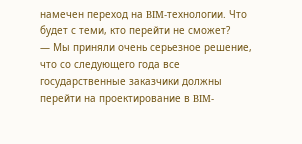намечен переход на BIM-технологии. Что будет с теми, кто перейти не сможет?
— Мы приняли очень серьезное решение, что со следующего года все государственные заказчики должны перейти на проектирование в BIM-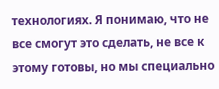технологиях. Я понимаю, что не все смогут это сделать, не все к этому готовы, но мы специально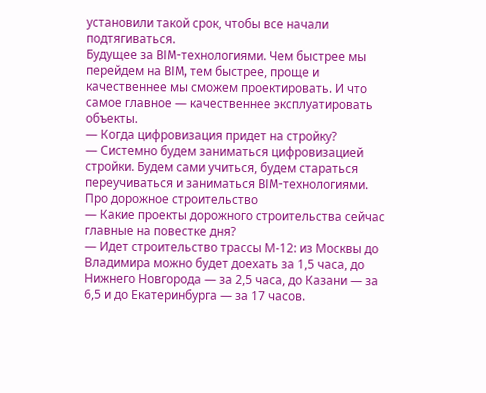установили такой срок, чтобы все начали подтягиваться.
Будущее за BIM-технологиями. Чем быстрее мы перейдем на BIM, тем быстрее, проще и качественнее мы сможем проектировать. И что самое главное — качественнее эксплуатировать объекты.
— Когда цифровизация придет на стройку?
— Системно будем заниматься цифровизацией стройки. Будем сами учиться, будем стараться переучиваться и заниматься BIM-технологиями.
Про дорожное строительство
— Какие проекты дорожного строительства сейчас главные на повестке дня?
— Идет строительство трассы М-12: из Москвы до Владимира можно будет доехать за 1,5 часа, до Нижнего Новгорода — за 2,5 часа, до Казани — за 6,5 и до Екатеринбурга — за 17 часов.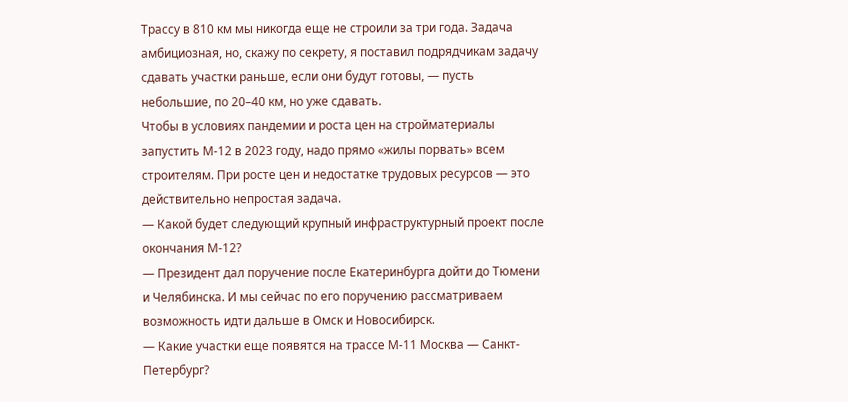Трассу в 810 км мы никогда еще не строили за три года. Задача амбициозная, но, скажу по секрету, я поставил подрядчикам задачу сдавать участки раньше, если они будут готовы, — пусть небольшие, по 20–40 км, но уже сдавать.
Чтобы в условиях пандемии и роста цен на стройматериалы запустить М-12 в 2023 году, надо прямо «жилы порвать» всем строителям. При росте цен и недостатке трудовых ресурсов — это действительно непростая задача.
— Какой будет следующий крупный инфраструктурный проект после окончания М-12?
— Президент дал поручение после Екатеринбурга дойти до Тюмени и Челябинска. И мы сейчас по его поручению рассматриваем возможность идти дальше в Омск и Новосибирск.
— Какие участки еще появятся на трассе М-11 Москва — Санкт-Петербург?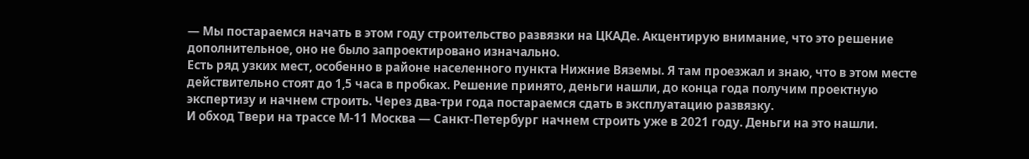— Мы постараемся начать в этом году строительство развязки на ЦКАДе. Акцентирую внимание, что это решение дополнительное, оно не было запроектировано изначально.
Есть ряд узких мест, особенно в районе населенного пункта Нижние Вяземы. Я там проезжал и знаю, что в этом месте действительно стоят до 1,5 часа в пробках. Решение принято, деньги нашли, до конца года получим проектную экспертизу и начнем строить. Через два-три года постараемся сдать в эксплуатацию развязку.
И обход Твери на трассе М-11 Москва — Санкт-Петербург начнем строить уже в 2021 году. Деньги на это нашли.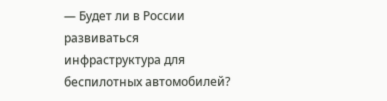— Будет ли в России развиваться инфраструктура для беспилотных автомобилей?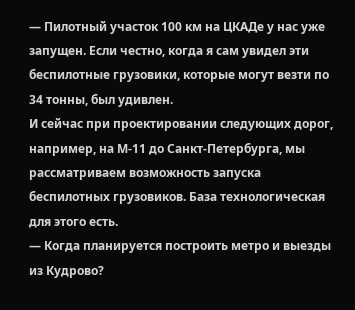— Пилотный участок 100 км на ЦКАДе у нас уже запущен. Если честно, когда я сам увидел эти беспилотные грузовики, которые могут везти по 34 тонны, был удивлен.
И сейчас при проектировании следующих дорог, например, на М-11 до Санкт-Петербурга, мы рассматриваем возможность запуска беспилотных грузовиков. База технологическая для этого есть.
— Когда планируется построить метро и выезды из Кудрово?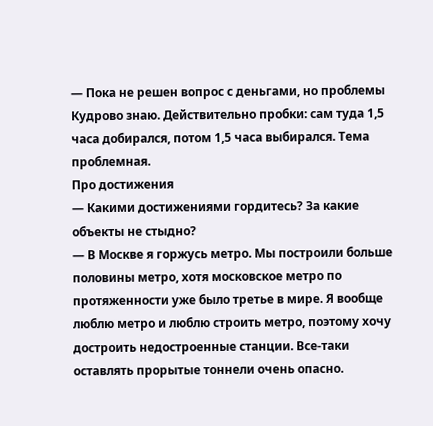— Пока не решен вопрос с деньгами, но проблемы Кудрово знаю. Действительно пробки: сам туда 1,5 часа добирался, потом 1,5 часа выбирался. Тема проблемная.
Про достижения
— Какими достижениями гордитесь? За какие объекты не стыдно?
— В Москве я горжусь метро. Мы построили больше половины метро, хотя московское метро по протяженности уже было третье в мире. Я вообще люблю метро и люблю строить метро, поэтому хочу достроить недостроенные станции. Все-таки оставлять прорытые тоннели очень опасно.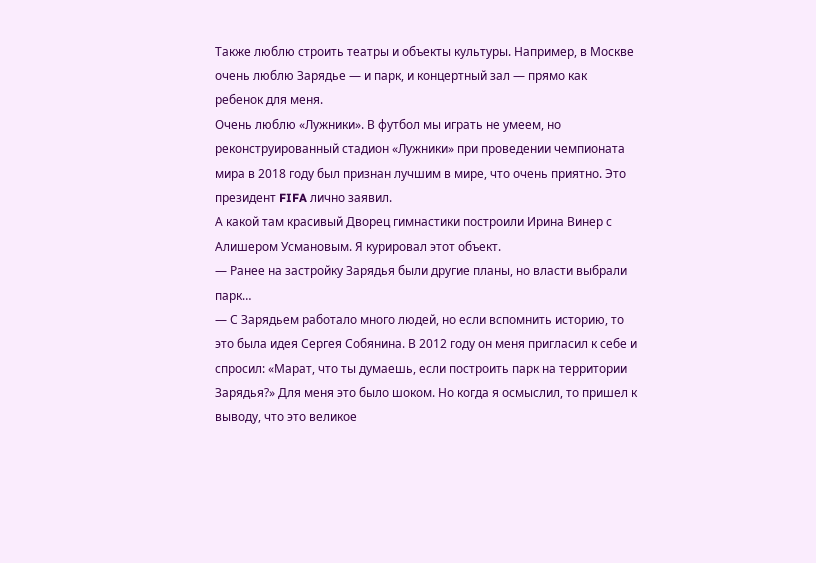Также люблю строить театры и объекты культуры. Например, в Москве очень люблю Зарядье — и парк, и концертный зал — прямо как ребенок для меня.
Очень люблю «Лужники». В футбол мы играть не умеем, но реконструированный стадион «Лужники» при проведении чемпионата мира в 2018 году был признан лучшим в мире, что очень приятно. Это президент FIFA лично заявил.
А какой там красивый Дворец гимнастики построили Ирина Винер с Алишером Усмановым. Я курировал этот объект.
— Ранее на застройку Зарядья были другие планы, но власти выбрали парк…
— С Зарядьем работало много людей, но если вспомнить историю, то это была идея Сергея Собянина. В 2012 году он меня пригласил к себе и спросил: «Марат, что ты думаешь, если построить парк на территории Зарядья?» Для меня это было шоком. Но когда я осмыслил, то пришел к выводу, что это великое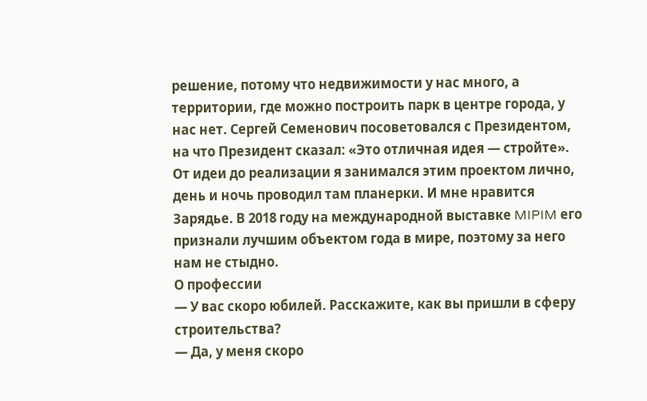решение, потому что недвижимости у нас много, а территории, где можно построить парк в центре города, у нас нет. Сергей Семенович посоветовался с Президентом, на что Президент сказал: «Это отличная идея — стройте».
От идеи до реализации я занимался этим проектом лично, день и ночь проводил там планерки. И мне нравится Зарядье. В 2018 году на международной выставке MIPIM его признали лучшим объектом года в мире, поэтому за него нам не стыдно.
О профессии
— У вас скоро юбилей. Расскажите, как вы пришли в сферу строительства?
— Да, у меня скоро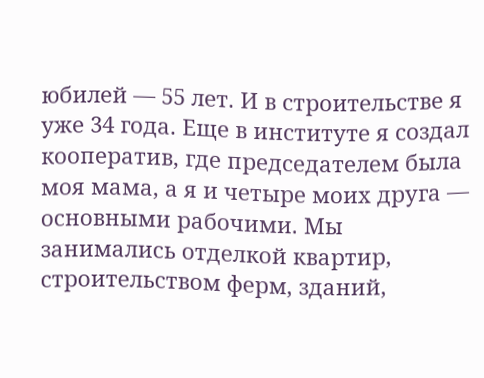юбилей — 55 лет. И в строительстве я уже 34 года. Еще в институте я создал кооператив, где председателем была моя мама, а я и четыре моих друга — основными рабочими. Мы занимались отделкой квартир, строительством ферм, зданий,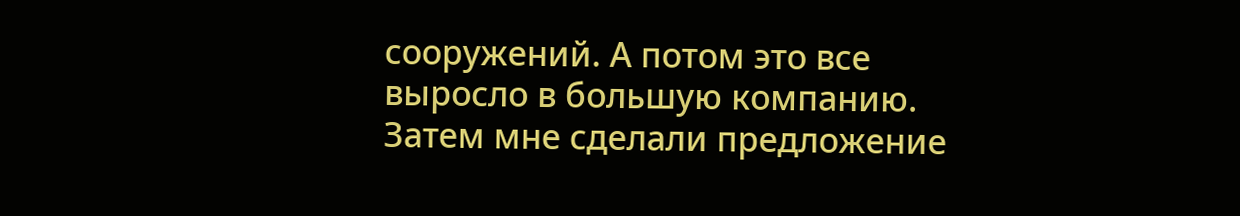сооружений. А потом это все выросло в большую компанию.
Затем мне сделали предложение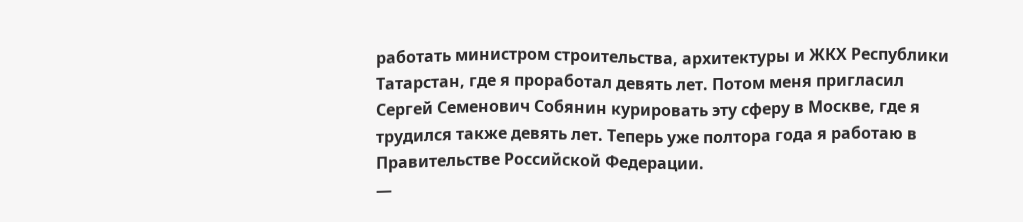работать министром строительства, архитектуры и ЖКХ Республики Татарстан, где я проработал девять лет. Потом меня пригласил Сергей Семенович Собянин курировать эту сферу в Москве, где я трудился также девять лет. Теперь уже полтора года я работаю в Правительстве Российской Федерации.
—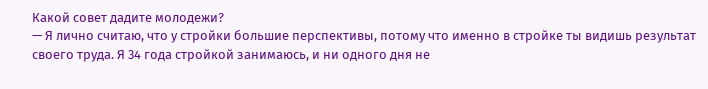Какой совет дадите молодежи?
— Я лично считаю, что у стройки большие перспективы, потому что именно в стройке ты видишь результат своего труда. Я 34 года стройкой занимаюсь, и ни одного дня не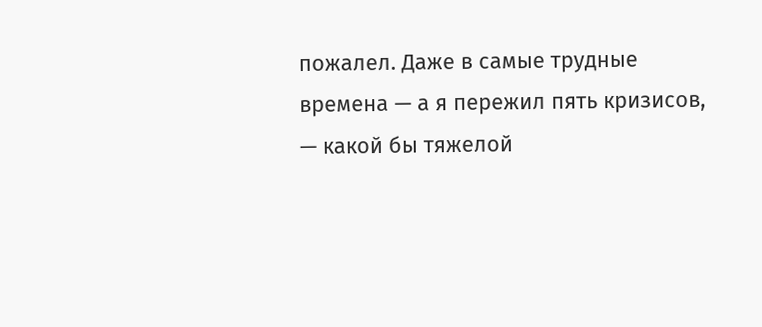пожалел. Даже в самые трудные времена — а я пережил пять кризисов, — какой бы тяжелой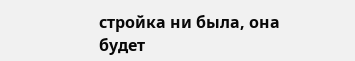стройка ни была, она будет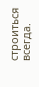строиться всегда.